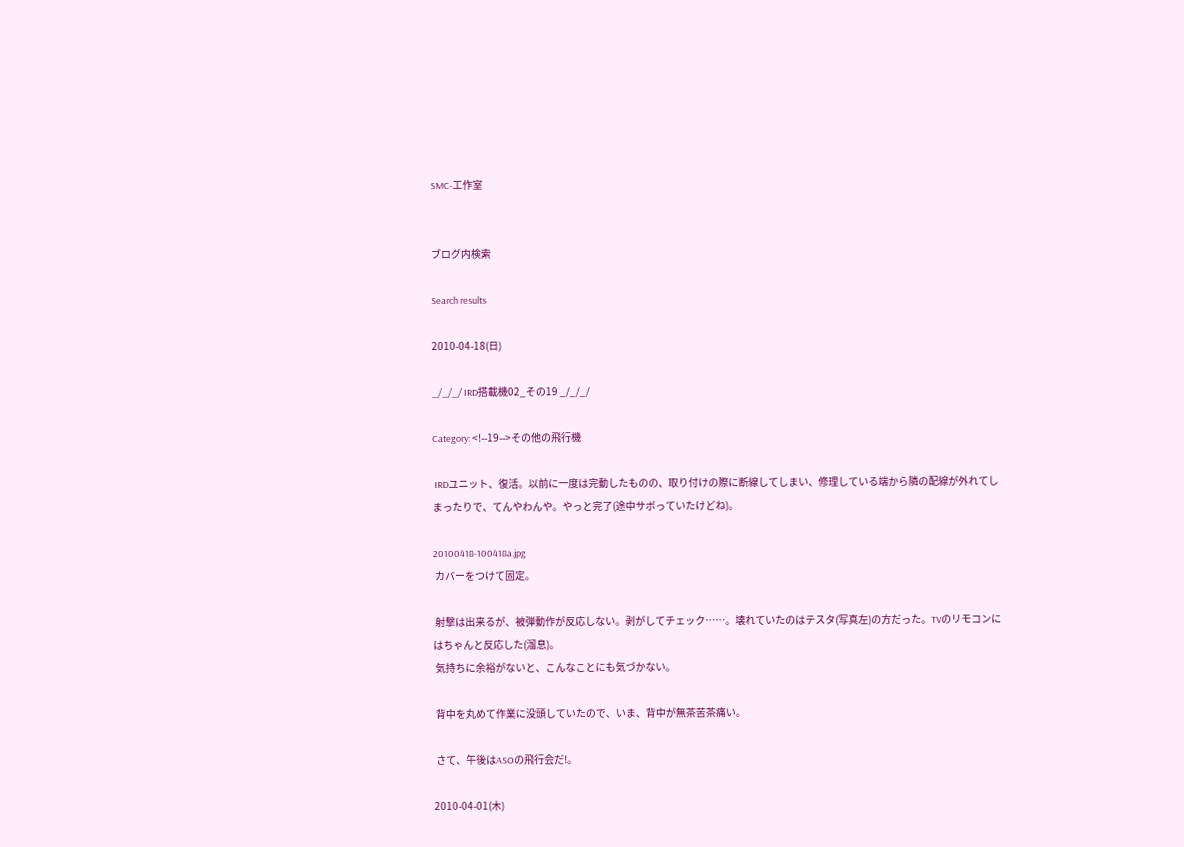SMC-工作室


ブログ内検索

Search results

2010-04-18(日)

_/_/_/ IRD搭載機02_その19 _/_/_/

Category: <!--19-->その他の飛行機

 IRDユニット、復活。以前に一度は完動したものの、取り付けの際に断線してしまい、修理している端から隣の配線が外れてしまったりで、てんやわんや。やっと完了(途中サボっていたけどね)。

20100418-100418a.jpg
 カバーをつけて固定。

 射撃は出来るが、被弾動作が反応しない。剥がしてチェック……。壊れていたのはテスタ(写真左)の方だった。TVのリモコンにはちゃんと反応した(溜息)。
 気持ちに余裕がないと、こんなことにも気づかない。

 背中を丸めて作業に没頭していたので、いま、背中が無茶苦茶痛い。

 さて、午後はASOの飛行会だ!。

2010-04-01(木)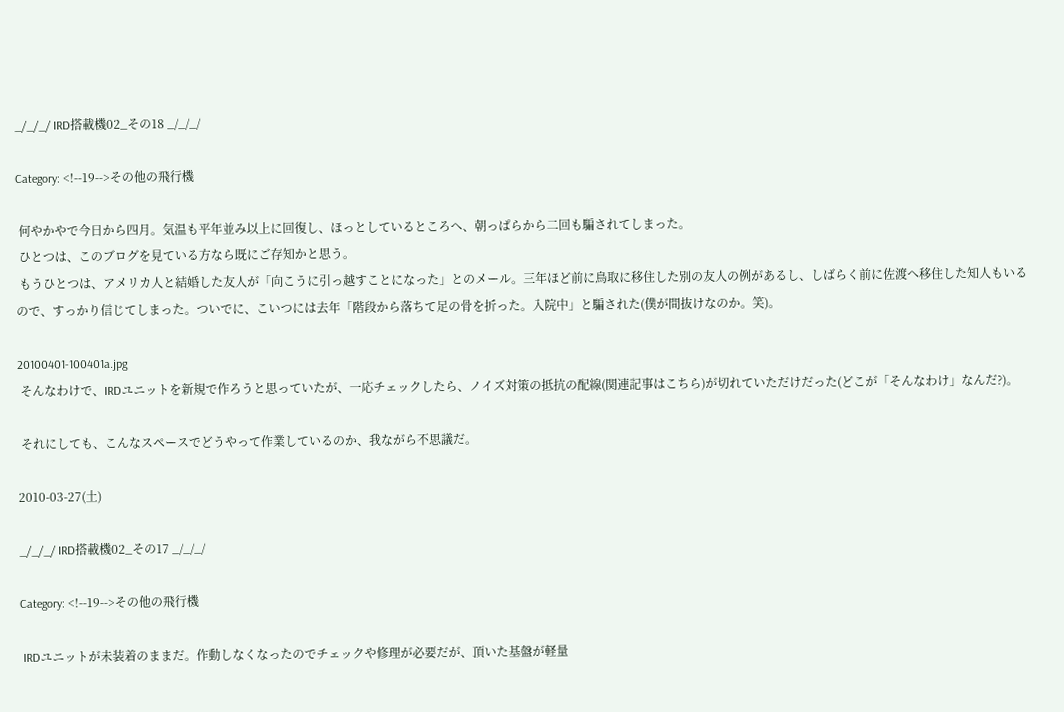_/_/_/ IRD搭載機02_その18 _/_/_/

Category: <!--19-->その他の飛行機

 何やかやで今日から四月。気温も平年並み以上に回復し、ほっとしているところへ、朝っぱらから二回も騙されてしまった。
 ひとつは、このブログを見ている方なら既にご存知かと思う。
 もうひとつは、アメリカ人と結婚した友人が「向こうに引っ越すことになった」とのメール。三年ほど前に鳥取に移住した別の友人の例があるし、しばらく前に佐渡へ移住した知人もいるので、すっかり信じてしまった。ついでに、こいつには去年「階段から落ちて足の骨を折った。入院中」と騙された(僕が間抜けなのか。笑)。

20100401-100401a.jpg
 そんなわけで、IRDユニットを新規で作ろうと思っていたが、一応チェックしたら、ノイズ対策の抵抗の配線(関連記事はこちら)が切れていただけだった(どこが「そんなわけ」なんだ?)。

 それにしても、こんなスペースでどうやって作業しているのか、我ながら不思議だ。

2010-03-27(土)

_/_/_/ IRD搭載機02_その17 _/_/_/

Category: <!--19-->その他の飛行機

 IRDユニットが未装着のままだ。作動しなくなったのでチェックや修理が必要だが、頂いた基盤が軽量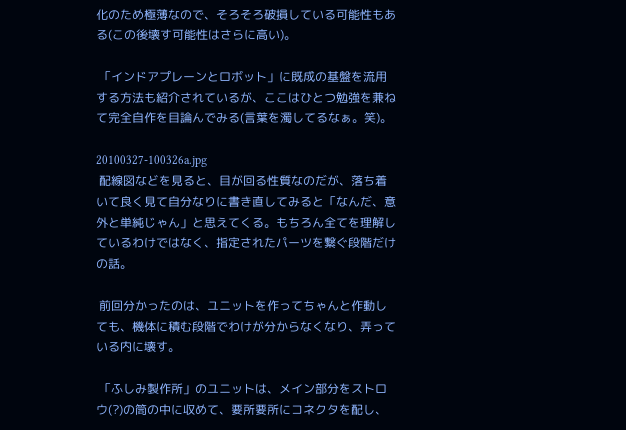化のため極薄なので、そろそろ破損している可能性もある(この後壊す可能性はさらに高い)。

 「インドアプレーンとロボット」に既成の基盤を流用する方法も紹介されているが、ここはひとつ勉強を兼ねて完全自作を目論んでみる(言葉を濁してるなぁ。笑)。

20100327-100326a.jpg
 配線図などを見ると、目が回る性質なのだが、落ち着いて良く見て自分なりに書き直してみると「なんだ、意外と単純じゃん」と思えてくる。もちろん全てを理解しているわけではなく、指定されたパーツを繋ぐ段階だけの話。

 前回分かったのは、ユニットを作ってちゃんと作動しても、機体に積む段階でわけが分からなくなり、弄っている内に壊す。

 「ふしみ製作所」のユニットは、メイン部分をストロウ(?)の筒の中に収めて、要所要所にコネクタを配し、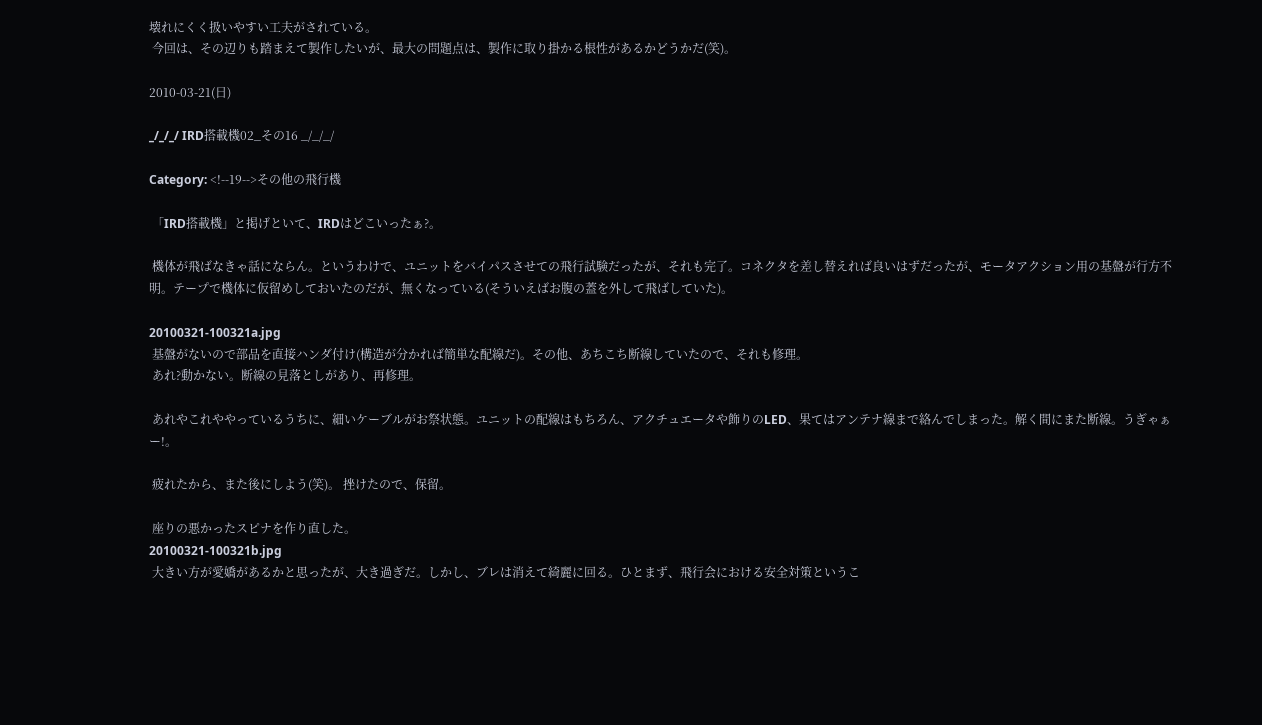壊れにくく扱いやすい工夫がされている。
 今回は、その辺りも踏まえて製作したいが、最大の問題点は、製作に取り掛かる根性があるかどうかだ(笑)。

2010-03-21(日)

_/_/_/ IRD搭載機02_その16 _/_/_/

Category: <!--19-->その他の飛行機

 「IRD搭載機」と掲げといて、IRDはどこいったぁ?。

 機体が飛ばなきゃ話にならん。というわけで、ユニットをバイパスさせての飛行試験だったが、それも完了。コネクタを差し替えれば良いはずだったが、モータアクション用の基盤が行方不明。テープで機体に仮留めしておいたのだが、無くなっている(そういえばお腹の蓋を外して飛ばしていた)。

20100321-100321a.jpg
 基盤がないので部品を直接ハンダ付け(構造が分かれば簡単な配線だ)。その他、あちこち断線していたので、それも修理。
 あれ?動かない。断線の見落としがあり、再修理。

 あれやこれややっているうちに、細いケーブルがお祭状態。ユニットの配線はもちろん、アクチュエータや飾りのLED、果てはアンテナ線まで絡んでしまった。解く間にまた断線。うぎゃぁー!。

 疲れたから、また後にしよう(笑)。 挫けたので、保留。

 座りの悪かったスピナを作り直した。
20100321-100321b.jpg
 大きい方が愛嬌があるかと思ったが、大き過ぎだ。しかし、ブレは消えて綺麗に回る。ひとまず、飛行会における安全対策というこ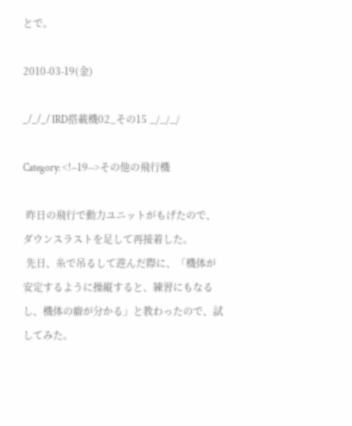とで。

2010-03-19(金)

_/_/_/ IRD搭載機02_その15 _/_/_/

Category: <!--19-->その他の飛行機

 昨日の飛行で動力ユニットがもげたので、ダウンスラストを足して再接着した。
 先日、糸で吊るして遊んだ際に、「機体が安定するように操縦すると、練習にもなるし、機体の癖が分かる」と教わったので、試してみた。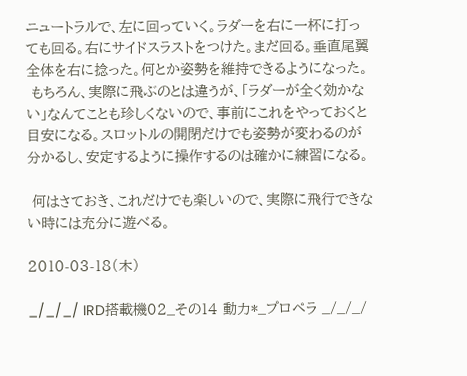ニュートラルで、左に回っていく。ラダーを右に一杯に打っても回る。右にサイドスラストをつけた。まだ回る。垂直尾翼全体を右に捻った。何とか姿勢を維持できるようになった。
 もちろん、実際に飛ぶのとは違うが、「ラダーが全く効かない」なんてことも珍しくないので、事前にこれをやっておくと目安になる。スロットルの開閉だけでも姿勢が変わるのが分かるし、安定するように操作するのは確かに練習になる。

 何はさておき、これだけでも楽しいので、実際に飛行できない時には充分に遊べる。

2010-03-18(木)

_/_/_/ IRD搭載機02_その14 動力*_プロペラ _/_/_/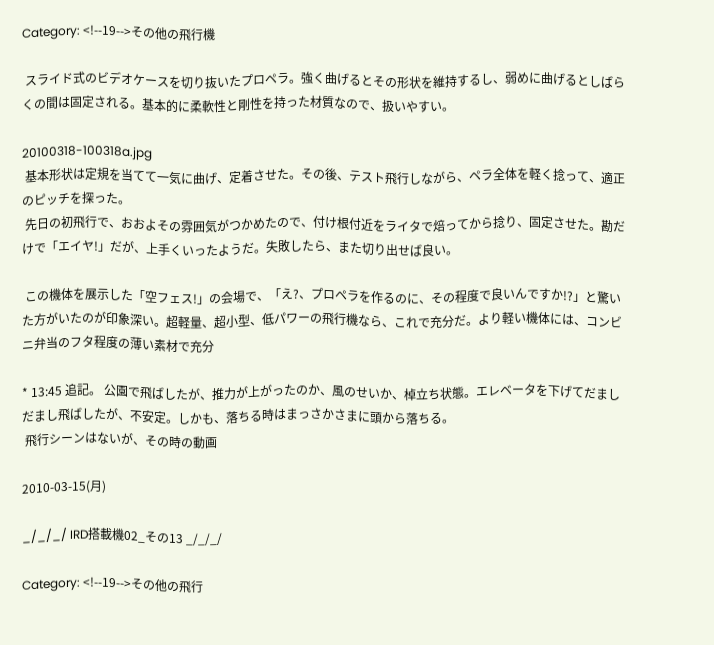Category: <!--19-->その他の飛行機

 スライド式のビデオケースを切り抜いたプロペラ。強く曲げるとその形状を維持するし、弱めに曲げるとしばらくの間は固定される。基本的に柔軟性と剛性を持った材質なので、扱いやすい。

20100318-100318a.jpg
 基本形状は定規を当てて一気に曲げ、定着させた。その後、テスト飛行しながら、ペラ全体を軽く捻って、適正のピッチを探った。
 先日の初飛行で、おおよその雰囲気がつかめたので、付け根付近をライタで焙ってから捻り、固定させた。勘だけで「エイヤ!」だが、上手くいったようだ。失敗したら、また切り出せば良い。

 この機体を展示した「空フェス!」の会場で、「え?、プロペラを作るのに、その程度で良いんですか!?」と驚いた方がいたのが印象深い。超軽量、超小型、低パワーの飛行機なら、これで充分だ。より軽い機体には、コンビニ弁当のフタ程度の薄い素材で充分

* 13:45 追記。 公園で飛ばしたが、推力が上がったのか、風のせいか、棹立ち状態。エレベータを下げてだましだまし飛ばしたが、不安定。しかも、落ちる時はまっさかさまに頭から落ちる。
 飛行シーンはないが、その時の動画

2010-03-15(月)

_/_/_/ IRD搭載機02_その13 _/_/_/

Category: <!--19-->その他の飛行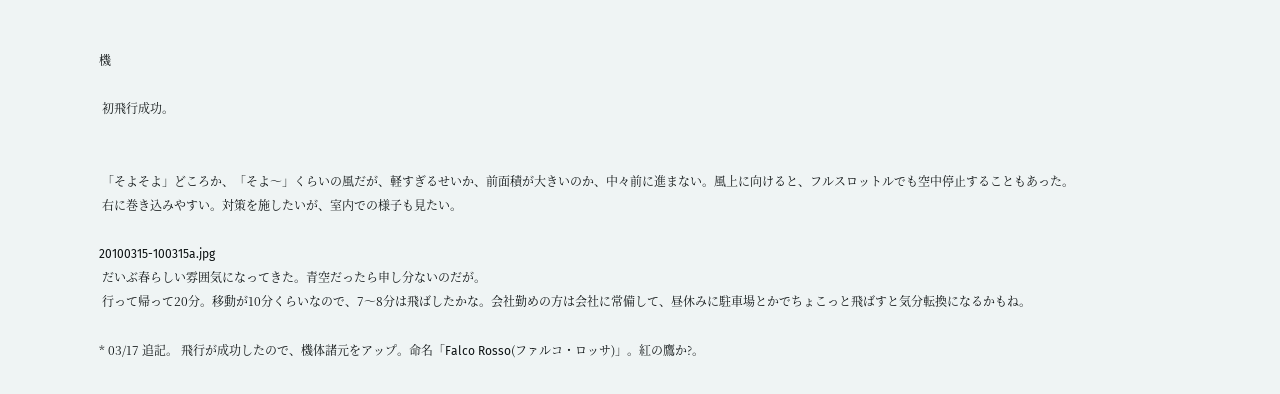機

 初飛行成功。


 「そよそよ」どころか、「そよ〜」くらいの風だが、軽すぎるせいか、前面積が大きいのか、中々前に進まない。風上に向けると、フルスロットルでも空中停止することもあった。
 右に巻き込みやすい。対策を施したいが、室内での様子も見たい。

20100315-100315a.jpg
 だいぶ春らしい雰囲気になってきた。青空だったら申し分ないのだが。
 行って帰って20分。移動が10分くらいなので、7〜8分は飛ばしたかな。会社勤めの方は会社に常備して、昼休みに駐車場とかでちょこっと飛ばすと気分転換になるかもね。

* 03/17 追記。 飛行が成功したので、機体諸元をアップ。命名「Falco Rosso(ファルコ・ロッサ)」。紅の鷹か?。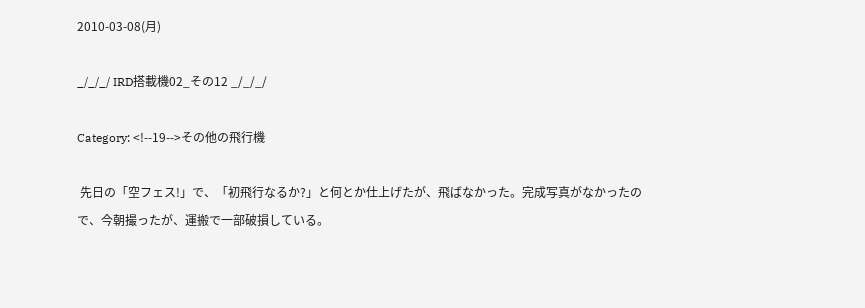2010-03-08(月)

_/_/_/ IRD搭載機02_その12 _/_/_/

Category: <!--19-->その他の飛行機

 先日の「空フェス!」で、「初飛行なるか?」と何とか仕上げたが、飛ばなかった。完成写真がなかったので、今朝撮ったが、運搬で一部破損している。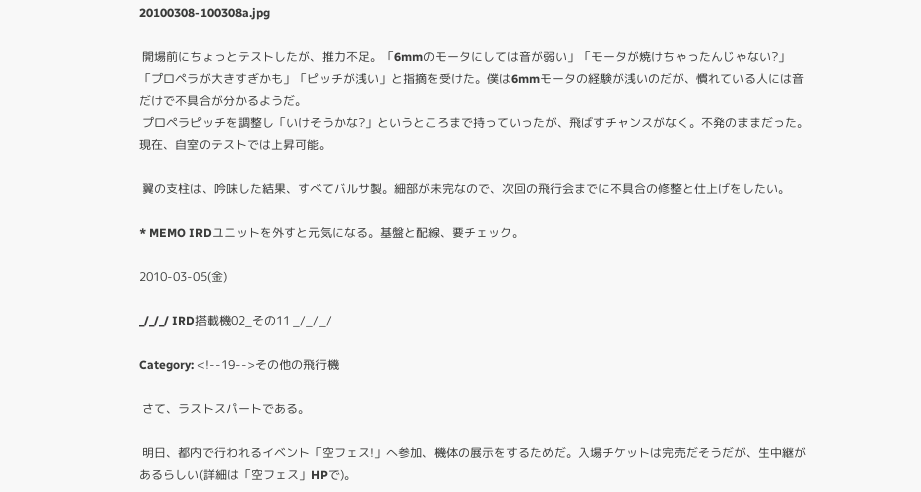20100308-100308a.jpg

 開場前にちょっとテストしたが、推力不足。「6mmのモータにしては音が弱い」「モータが焼けちゃったんじゃない?」「プロペラが大きすぎかも」「ピッチが浅い」と指摘を受けた。僕は6mmモータの経験が浅いのだが、慣れている人には音だけで不具合が分かるようだ。
 プロペラピッチを調整し「いけそうかな?」というところまで持っていったが、飛ばすチャンスがなく。不発のままだった。現在、自室のテストでは上昇可能。

 翼の支柱は、吟味した結果、すべてバルサ製。細部が未完なので、次回の飛行会までに不具合の修整と仕上げをしたい。

* MEMO IRDユニットを外すと元気になる。基盤と配線、要チェック。

2010-03-05(金)

_/_/_/ IRD搭載機02_その11 _/_/_/

Category: <!--19-->その他の飛行機

 さて、ラストスパートである。

 明日、都内で行われるイベント「空フェス!」へ参加、機体の展示をするためだ。入場チケットは完売だそうだが、生中継があるらしい(詳細は「空フェス」HPで)。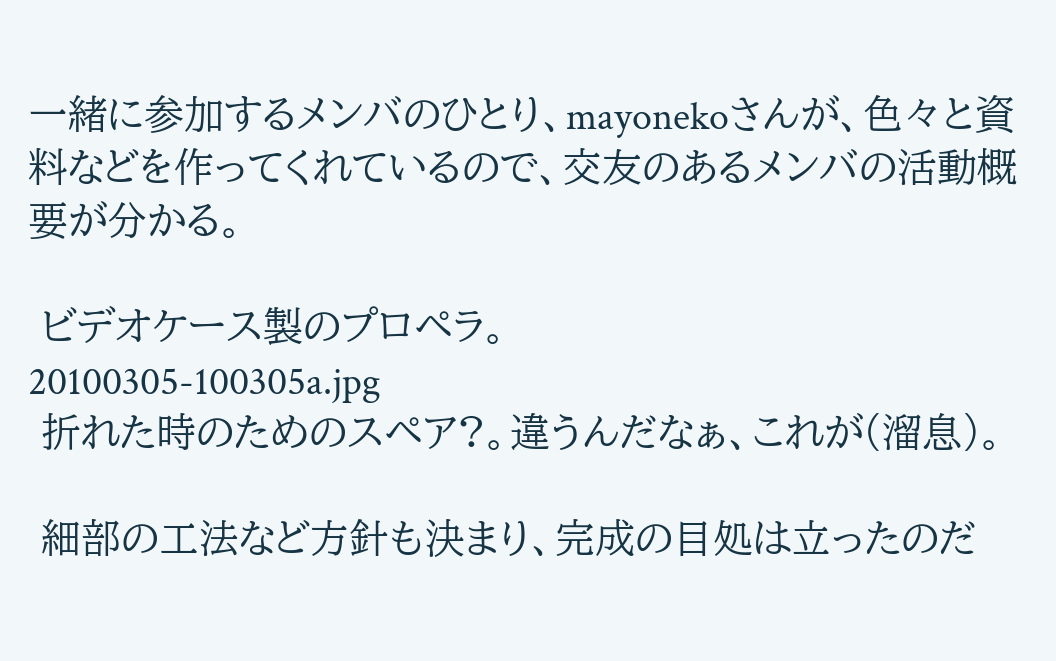一緒に参加するメンバのひとり、mayonekoさんが、色々と資料などを作ってくれているので、交友のあるメンバの活動概要が分かる。

 ビデオケース製のプロペラ。
20100305-100305a.jpg
 折れた時のためのスペア?。違うんだなぁ、これが(溜息)。

 細部の工法など方針も決まり、完成の目処は立ったのだ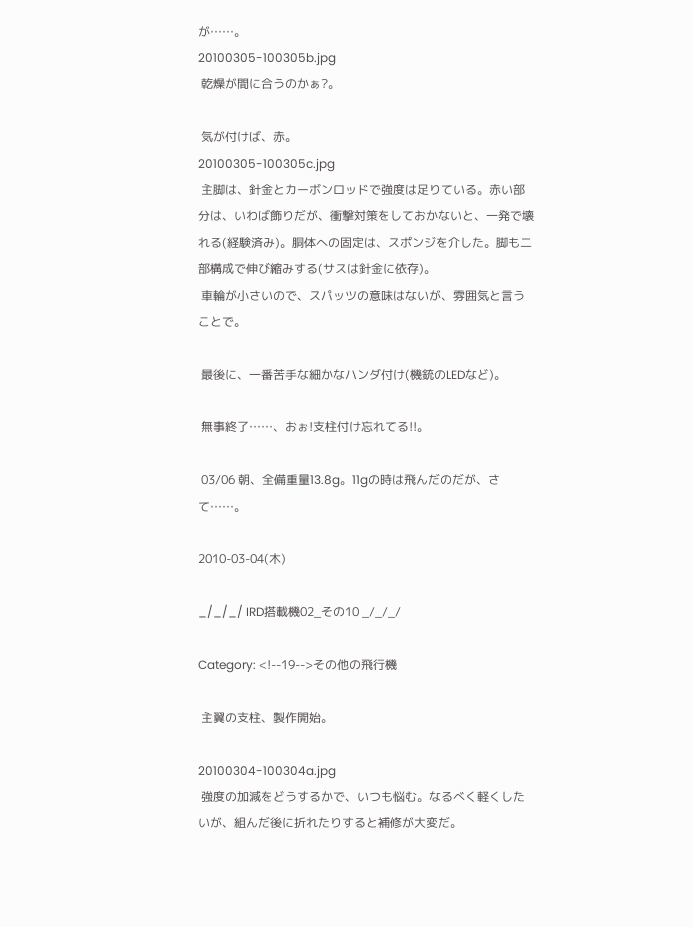が……。
20100305-100305b.jpg
 乾燥が間に合うのかぁ?。

 気が付けば、赤。
20100305-100305c.jpg
 主脚は、針金とカーボンロッドで強度は足りている。赤い部分は、いわば飾りだが、衝撃対策をしておかないと、一発で壊れる(経験済み)。胴体への固定は、スポンジを介した。脚も二部構成で伸び縮みする(サスは針金に依存)。
 車輪が小さいので、スパッツの意味はないが、雰囲気と言うことで。

 最後に、一番苦手な細かなハンダ付け(機銃のLEDなど)。

 無事終了……、おぉ!支柱付け忘れてる!!。

 03/06 朝、全備重量13.8g。11gの時は飛んだのだが、さて……。

2010-03-04(木)

_/_/_/ IRD搭載機02_その10 _/_/_/

Category: <!--19-->その他の飛行機

 主翼の支柱、製作開始。

20100304-100304a.jpg
 強度の加減をどうするかで、いつも悩む。なるべく軽くしたいが、組んだ後に折れたりすると補修が大変だ。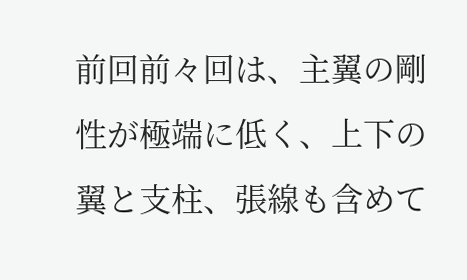前回前々回は、主翼の剛性が極端に低く、上下の翼と支柱、張線も含めて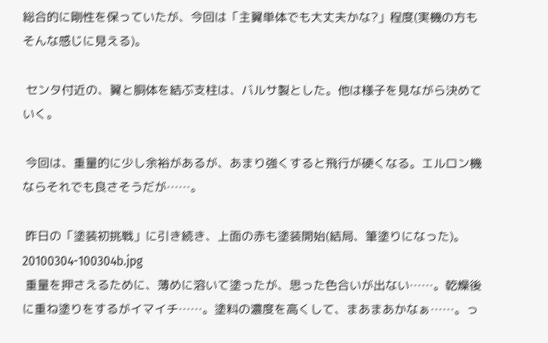総合的に剛性を保っていたが、今回は「主翼単体でも大丈夫かな?」程度(実機の方もそんな感じに見える)。

 センタ付近の、翼と胴体を結ぶ支柱は、バルサ製とした。他は様子を見ながら決めていく。

 今回は、重量的に少し余裕があるが、あまり強くすると飛行が硬くなる。エルロン機ならそれでも良さそうだが……。

 昨日の「塗装初挑戦」に引き続き、上面の赤も塗装開始(結局、筆塗りになった)。
20100304-100304b.jpg
 重量を押さえるために、薄めに溶いて塗ったが、思った色合いが出ない……。乾燥後に重ね塗りをするがイマイチ……。塗料の濃度を高くして、まあまあかなぁ……。っ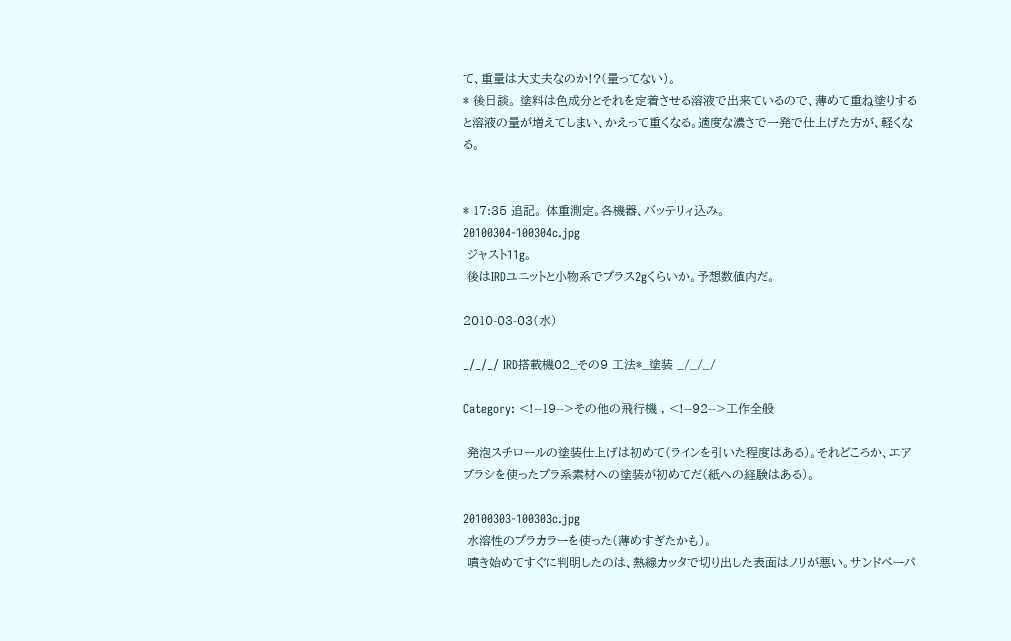て、重量は大丈夫なのか!?(量ってない)。
* 後日談。 塗料は色成分とそれを定着させる溶液で出来ているので、薄めて重ね塗りすると溶液の量が増えてしまい、かえって重くなる。適度な濃さで一発で仕上げた方が、軽くなる。


* 17:35 追記。 体重測定。各機器、バッテリィ込み。
20100304-100304c.jpg
 ジャスト11g。
 後はIRDユニットと小物系でプラス2gくらいか。予想数値内だ。

2010-03-03(水)

_/_/_/ IRD搭載機02_その9 工法*_塗装 _/_/_/

Category: <!--19-->その他の飛行機 , <!--92-->工作全般

 発泡スチロールの塗装仕上げは初めて(ラインを引いた程度はある)。それどころか、エアブラシを使ったプラ系素材への塗装が初めてだ(紙への経験はある)。

20100303-100303c.jpg
 水溶性のプラカラーを使った(薄めすぎたかも)。
 噴き始めてすぐに判明したのは、熱線カッタで切り出した表面はノリが悪い。サンドペーパ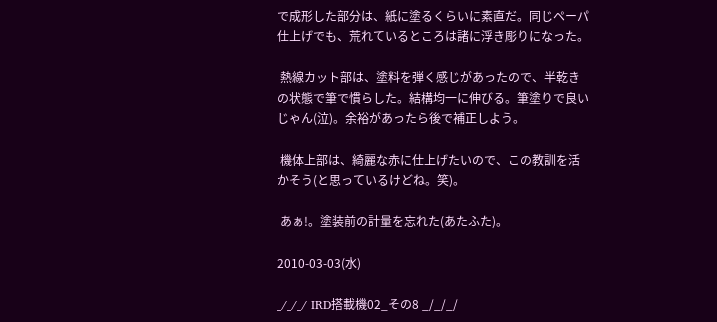で成形した部分は、紙に塗るくらいに素直だ。同じペーパ仕上げでも、荒れているところは諸に浮き彫りになった。

 熱線カット部は、塗料を弾く感じがあったので、半乾きの状態で筆で慣らした。結構均一に伸びる。筆塗りで良いじゃん(泣)。余裕があったら後で補正しよう。

 機体上部は、綺麗な赤に仕上げたいので、この教訓を活かそう(と思っているけどね。笑)。

 あぁ!。塗装前の計量を忘れた(あたふた)。

2010-03-03(水)

_/_/_/ IRD搭載機02_その8 _/_/_/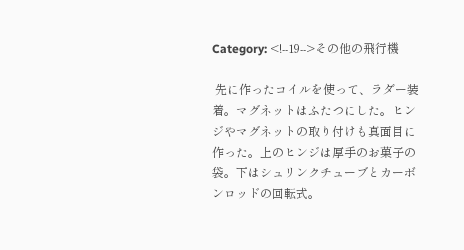Category: <!--19-->その他の飛行機

 先に作ったコイルを使って、ラダー装着。マグネットはふたつにした。ヒンジやマグネットの取り付けも真面目に作った。上のヒンジは厚手のお菓子の袋。下はシュリンクチューブとカーボンロッドの回転式。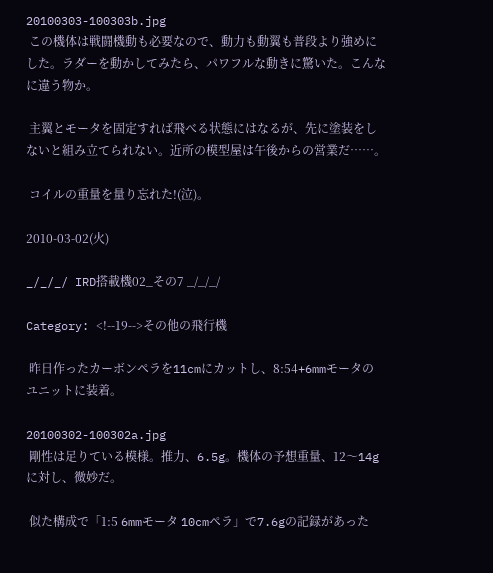20100303-100303b.jpg
 この機体は戦闘機動も必要なので、動力も動翼も普段より強めにした。ラダーを動かしてみたら、パワフルな動きに驚いた。こんなに違う物か。

 主翼とモータを固定すれば飛べる状態にはなるが、先に塗装をしないと組み立てられない。近所の模型屋は午後からの営業だ……。

 コイルの重量を量り忘れた!(泣)。

2010-03-02(火)

_/_/_/ IRD搭載機02_その7 _/_/_/

Category: <!--19-->その他の飛行機

 昨日作ったカーボンペラを11cmにカットし、8:54+6mmモータのユニットに装着。

20100302-100302a.jpg
 剛性は足りている模様。推力、6.5g。機体の予想重量、12〜14gに対し、微妙だ。

 似た構成で「1:5 6mmモータ 10cmペラ」で7.6gの記録があった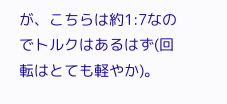が、こちらは約1:7なのでトルクはあるはず(回転はとても軽やか)。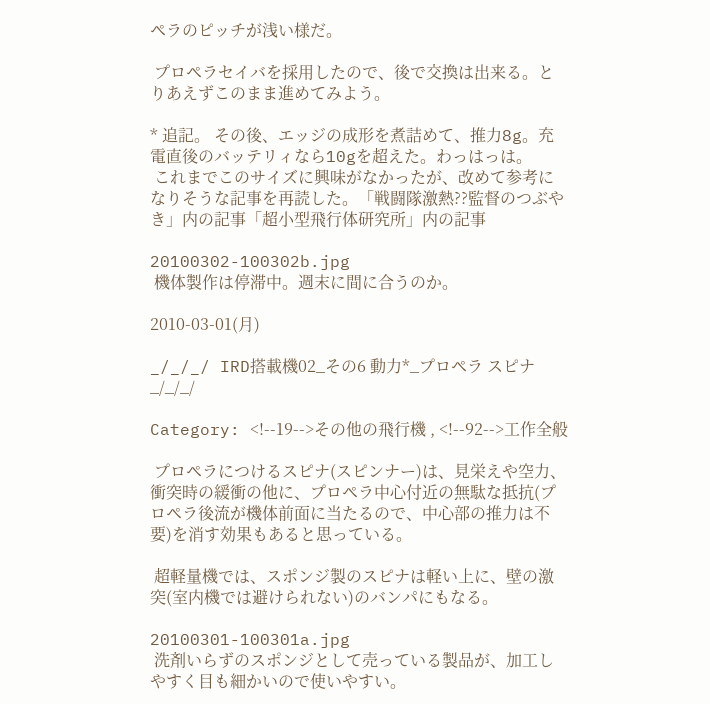ペラのピッチが浅い様だ。

 プロペラセイバを採用したので、後で交換は出来る。とりあえずこのまま進めてみよう。

* 追記。 その後、エッジの成形を煮詰めて、推力8g。充電直後のバッテリィなら10gを超えた。わっはっは。
 これまでこのサイズに興味がなかったが、改めて参考になりそうな記事を再読した。「戦闘隊激熱??監督のつぶやき」内の記事「超小型飛行体研究所」内の記事

20100302-100302b.jpg
 機体製作は停滞中。週末に間に合うのか。

2010-03-01(月)

_/_/_/ IRD搭載機02_その6 動力*_プロペラ スピナ _/_/_/

Category: <!--19-->その他の飛行機 , <!--92-->工作全般

 プロペラにつけるスピナ(スピンナー)は、見栄えや空力、衝突時の緩衝の他に、プロペラ中心付近の無駄な抵抗(プロペラ後流が機体前面に当たるので、中心部の推力は不要)を消す効果もあると思っている。

 超軽量機では、スポンジ製のスピナは軽い上に、壁の激突(室内機では避けられない)のバンパにもなる。

20100301-100301a.jpg
 洗剤いらずのスポンジとして売っている製品が、加工しやすく目も細かいので使いやすい。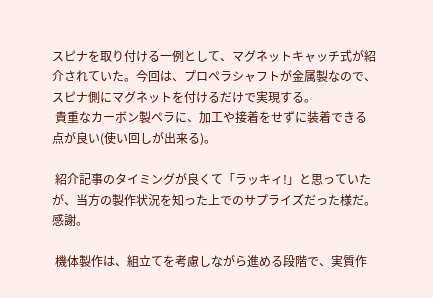スピナを取り付ける一例として、マグネットキャッチ式が紹介されていた。今回は、プロペラシャフトが金属製なので、スピナ側にマグネットを付けるだけで実現する。
 貴重なカーボン製ペラに、加工や接着をせずに装着できる点が良い(使い回しが出来る)。

 紹介記事のタイミングが良くて「ラッキィ!」と思っていたが、当方の製作状況を知った上でのサプライズだった様だ。感謝。

 機体製作は、組立てを考慮しながら進める段階で、実質作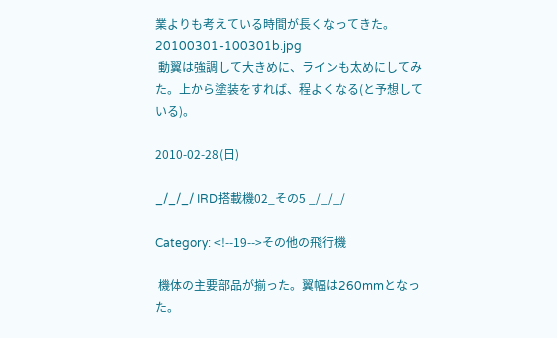業よりも考えている時間が長くなってきた。
20100301-100301b.jpg
 動翼は強調して大きめに、ラインも太めにしてみた。上から塗装をすれば、程よくなる(と予想している)。

2010-02-28(日)

_/_/_/ IRD搭載機02_その5 _/_/_/

Category: <!--19-->その他の飛行機

 機体の主要部品が揃った。翼幅は260mmとなった。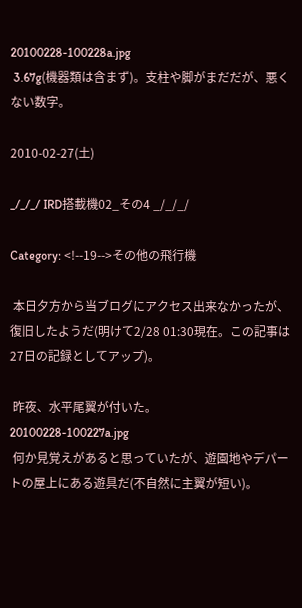20100228-100228a.jpg
 3.67g(機器類は含まず)。支柱や脚がまだだが、悪くない数字。

2010-02-27(土)

_/_/_/ IRD搭載機02_その4 _/_/_/

Category: <!--19-->その他の飛行機

 本日夕方から当ブログにアクセス出来なかったが、復旧したようだ(明けて2/28 01:30現在。この記事は27日の記録としてアップ)。

 昨夜、水平尾翼が付いた。
20100228-100227a.jpg
 何か見覚えがあると思っていたが、遊園地やデパートの屋上にある遊具だ(不自然に主翼が短い)。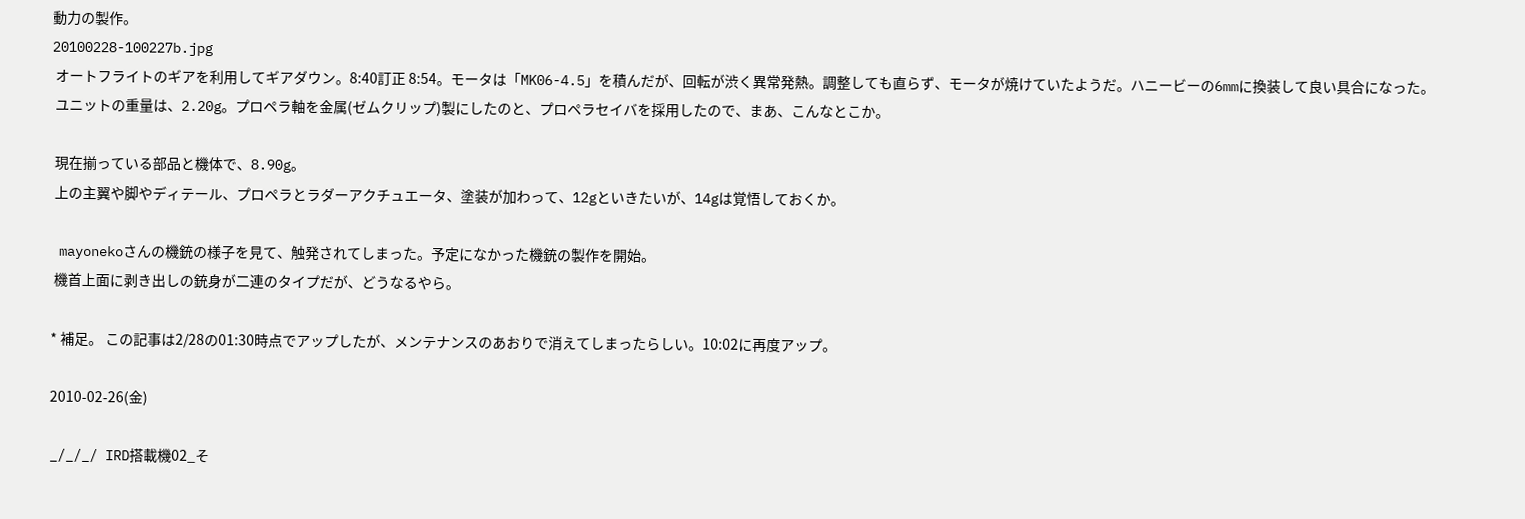動力の製作。
20100228-100227b.jpg
 オートフライトのギアを利用してギアダウン。8:40訂正 8:54。モータは「MK06-4.5」を積んだが、回転が渋く異常発熱。調整しても直らず、モータが焼けていたようだ。ハニービーの6mmに換装して良い具合になった。
 ユニットの重量は、2.20g。プロペラ軸を金属(ゼムクリップ)製にしたのと、プロペラセイバを採用したので、まあ、こんなとこか。

 現在揃っている部品と機体で、8.90g。
 上の主翼や脚やディテール、プロペラとラダーアクチュエータ、塗装が加わって、12gといきたいが、14gは覚悟しておくか。

 mayonekoさんの機銃の様子を見て、触発されてしまった。予定になかった機銃の製作を開始。
 機首上面に剥き出しの銃身が二連のタイプだが、どうなるやら。

* 補足。 この記事は2/28の01:30時点でアップしたが、メンテナンスのあおりで消えてしまったらしい。10:02に再度アップ。

2010-02-26(金)

_/_/_/ IRD搭載機02_そ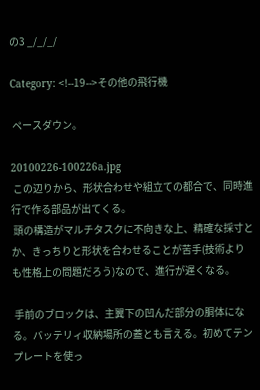の3 _/_/_/

Category: <!--19-->その他の飛行機

 ペースダウン。

20100226-100226a.jpg
 この辺りから、形状合わせや組立ての都合で、同時進行で作る部品が出てくる。
 頭の構造がマルチタスクに不向きな上、精確な採寸とか、きっちりと形状を合わせることが苦手(技術よりも性格上の問題だろう)なので、進行が遅くなる。

 手前のブロックは、主翼下の凹んだ部分の胴体になる。バッテリィ収納場所の蓋とも言える。初めてテンプレートを使っ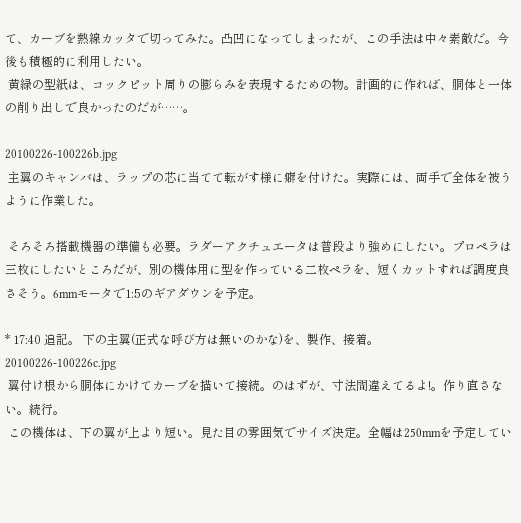て、カーブを熱線カッタで切ってみた。凸凹になってしまったが、この手法は中々素敵だ。今後も積極的に利用したい。
 黄緑の型紙は、コックピット周りの膨らみを表現するための物。計画的に作れば、胴体と一体の削り出しで良かったのだが……。

20100226-100226b.jpg
 主翼のキャンバは、ラップの芯に当てて転がす様に癖を付けた。実際には、両手で全体を被うように作業した。

 そろそろ搭載機器の準備も必要。ラダーアクチュエータは普段より強めにしたい。プロペラは三枚にしたいところだが、別の機体用に型を作っている二枚ペラを、短くカットすれば調度良さそう。6mmモータで1:5のギアダウンを予定。

* 17:40 追記。 下の主翼(正式な呼び方は無いのかな)を、製作、接着。
20100226-100226c.jpg
 翼付け根から胴体にかけてカーブを描いて接続。のはずが、寸法間違えてるよ!。作り直さない。続行。
 この機体は、下の翼が上より短い。見た目の雰囲気でサイズ決定。全幅は250mmを予定してい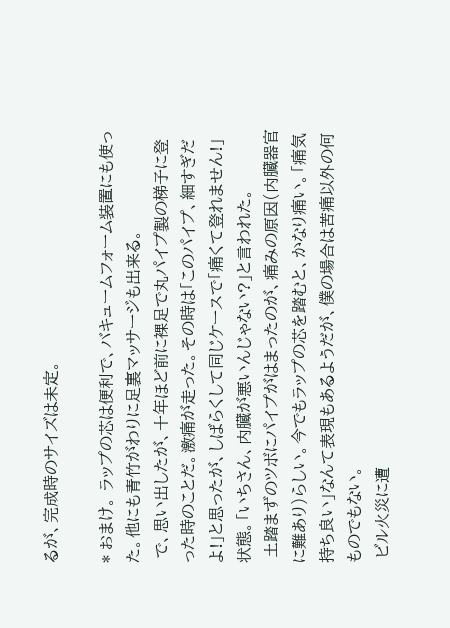るが、完成時のサイズは未定。

* おまけ。 ラップの芯は便利で、バキュームフォーム装置にも使った。他にも青竹がわりに足裏マッサージも出来る。
 で、思い出したが、十年ほど前に裸足で丸パイプ製の梯子に登った時のことだ。激痛が走った。その時は「このパイプ、細すぎだよ!」と思ったが、しばらくして同じケースで「痛くて登れません!」状態。「いちさん、内臓が悪いんじゃない?」と言われた。
 土踏まずのツボにパイプがはまったのが、痛みの原因(内臓器官に難あり)らしい。今でもラップの芯を踏むと、かなり痛い。「痛気持ち良い」なんて表現もあるようだが、僕の場合は苦痛以外の何ものでもない。
 ビル火災に遭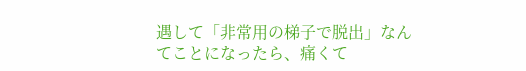遇して「非常用の梯子で脱出」なんてことになったら、痛くて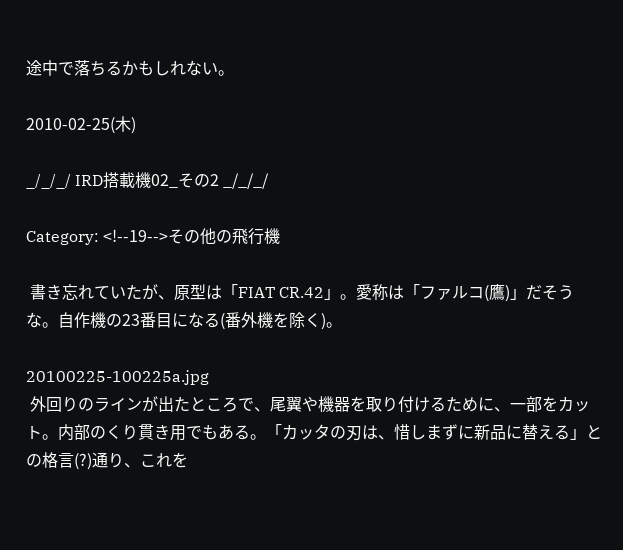途中で落ちるかもしれない。

2010-02-25(木)

_/_/_/ IRD搭載機02_その2 _/_/_/

Category: <!--19-->その他の飛行機

 書き忘れていたが、原型は「FIAT CR.42」。愛称は「ファルコ(鷹)」だそうな。自作機の23番目になる(番外機を除く)。

20100225-100225a.jpg
 外回りのラインが出たところで、尾翼や機器を取り付けるために、一部をカット。内部のくり貫き用でもある。「カッタの刃は、惜しまずに新品に替える」との格言(?)通り、これを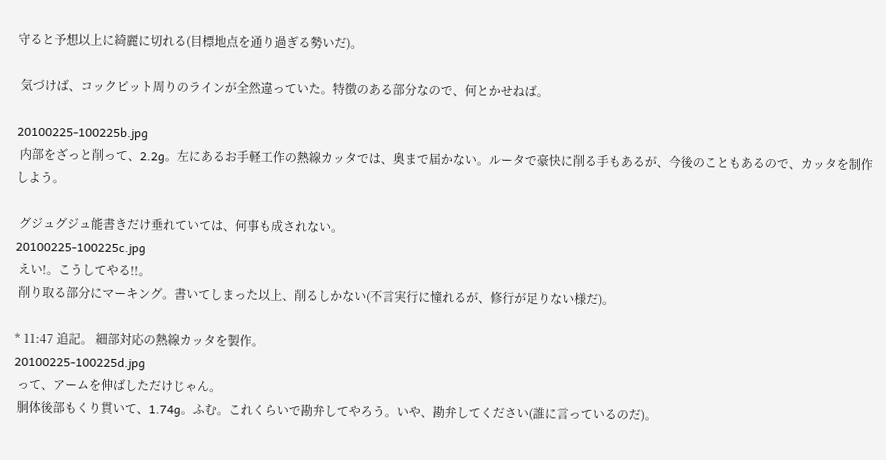守ると予想以上に綺麗に切れる(目標地点を通り過ぎる勢いだ)。

 気づけば、コックピット周りのラインが全然違っていた。特徴のある部分なので、何とかせねば。

20100225-100225b.jpg
 内部をざっと削って、2.2g。左にあるお手軽工作の熱線カッタでは、奥まで届かない。ルータで豪快に削る手もあるが、今後のこともあるので、カッタを制作しよう。

 グジュグジュ能書きだけ垂れていては、何事も成されない。
20100225-100225c.jpg
 えい!。こうしてやる!!。
 削り取る部分にマーキング。書いてしまった以上、削るしかない(不言実行に憧れるが、修行が足りない様だ)。

* 11:47 追記。 細部対応の熱線カッタを製作。
20100225-100225d.jpg
 って、アームを伸ばしただけじゃん。
 胴体後部もくり貫いて、1.74g。ふむ。これくらいで勘弁してやろう。いや、勘弁してください(誰に言っているのだ)。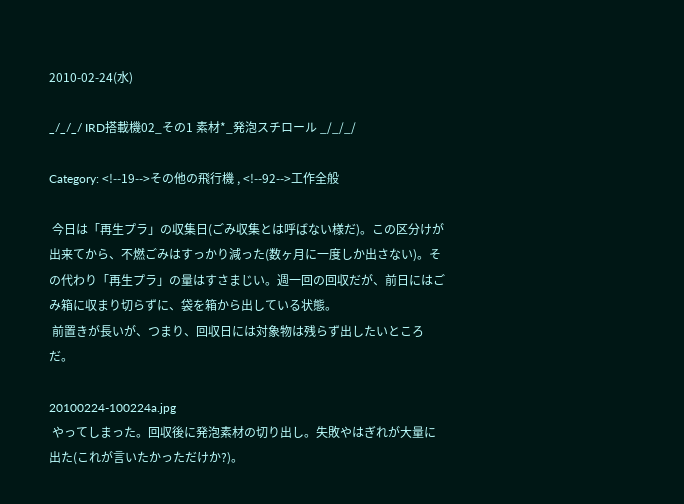2010-02-24(水)

_/_/_/ IRD搭載機02_その1 素材*_発泡スチロール _/_/_/

Category: <!--19-->その他の飛行機 , <!--92-->工作全般

 今日は「再生プラ」の収集日(ごみ収集とは呼ばない様だ)。この区分けが出来てから、不燃ごみはすっかり減った(数ヶ月に一度しか出さない)。その代わり「再生プラ」の量はすさまじい。週一回の回収だが、前日にはごみ箱に収まり切らずに、袋を箱から出している状態。
 前置きが長いが、つまり、回収日には対象物は残らず出したいところだ。

20100224-100224a.jpg
 やってしまった。回収後に発泡素材の切り出し。失敗やはぎれが大量に出た(これが言いたかっただけか?)。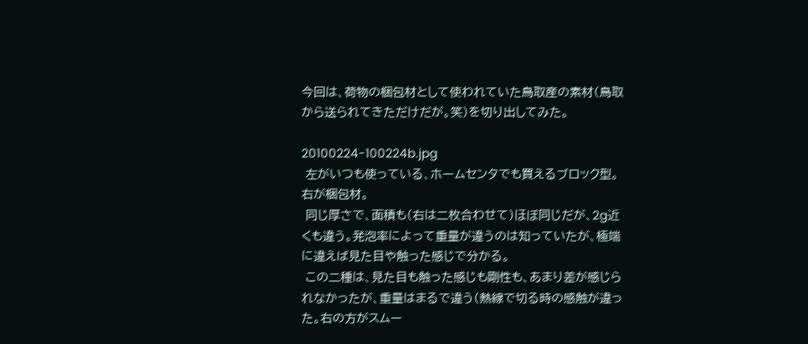今回は、荷物の梱包材として使われていた鳥取産の素材(鳥取から送られてきただけだが。笑)を切り出してみた。

20100224-100224b.jpg
 左がいつも使っている、ホームセンタでも買えるブロック型。右が梱包材。
 同じ厚さで、面積も(右は二枚合わせて)ほぼ同じだが、2g近くも違う。発泡率によって重量が違うのは知っていたが、極端に違えば見た目や触った感じで分かる。
 この二種は、見た目も触った感じも剛性も、あまり差が感じられなかったが、重量はまるで違う(熱線で切る時の感触が違った。右の方がスムー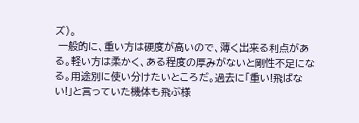ズ)。
 一般的に、重い方は硬度が高いので、薄く出来る利点がある。軽い方は柔かく、ある程度の厚みがないと剛性不足になる。用途別に使い分けたいところだ。過去に「重い!飛ばない!」と言っていた機体も飛ぶ様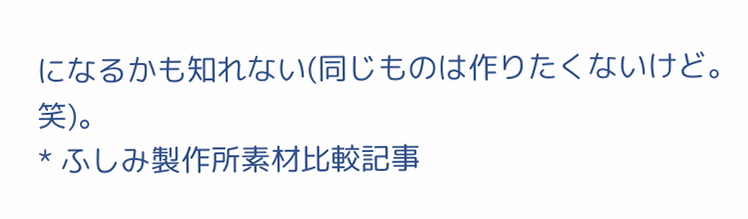になるかも知れない(同じものは作りたくないけど。笑)。
* ふしみ製作所素材比較記事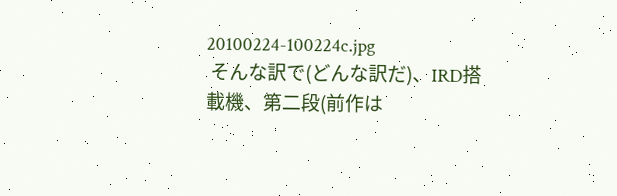20100224-100224c.jpg
 そんな訳で(どんな訳だ)、IRD搭載機、第二段(前作は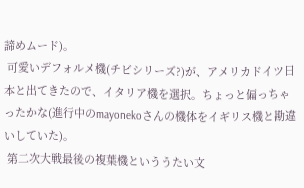諦めムード)。
 可愛いデフォルメ機(チビシリーズ?)が、アメリカドイツ日本と出てきたので、イタリア機を選択。ちょっと偏っちゃったかな(進行中のmayonekoさんの機体をイギリス機と勘違いしていた)。
 第二次大戦最後の複葉機といううたい文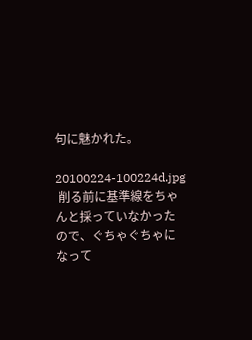句に魅かれた。

20100224-100224d.jpg
 削る前に基準線をちゃんと採っていなかったので、ぐちゃぐちゃになって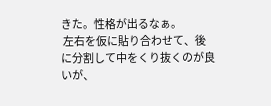きた。性格が出るなぁ。
 左右を仮に貼り合わせて、後に分割して中をくり抜くのが良いが、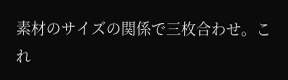素材のサイズの関係で三枚合わせ。これ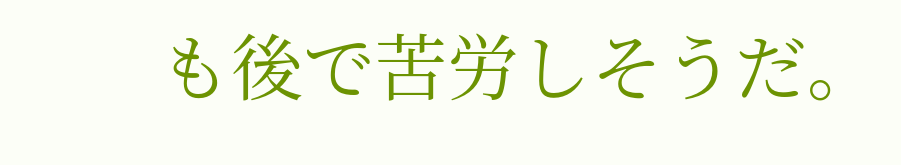も後で苦労しそうだ。